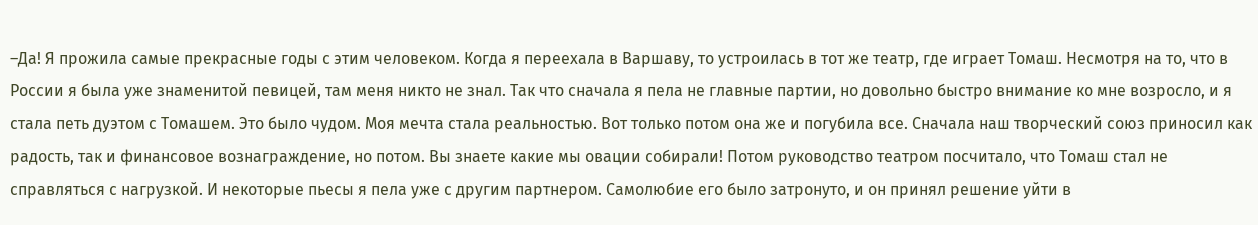–Да! Я прожила самые прекрасные годы с этим человеком. Когда я переехала в Варшаву, то устроилась в тот же театр, где играет Томаш. Несмотря на то, что в России я была уже знаменитой певицей, там меня никто не знал. Так что сначала я пела не главные партии, но довольно быстро внимание ко мне возросло, и я стала петь дуэтом с Томашем. Это было чудом. Моя мечта стала реальностью. Вот только потом она же и погубила все. Сначала наш творческий союз приносил как радость, так и финансовое вознаграждение, но потом. Вы знаете какие мы овации собирали! Потом руководство театром посчитало, что Томаш стал не справляться с нагрузкой. И некоторые пьесы я пела уже с другим партнером. Самолюбие его было затронуто, и он принял решение уйти в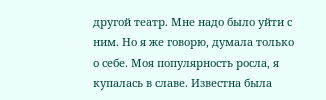другой театр. Мне надо было уйти с ним. Но я же говорю, думала только о себе. Моя популярность росла, я купалась в славе. Известна была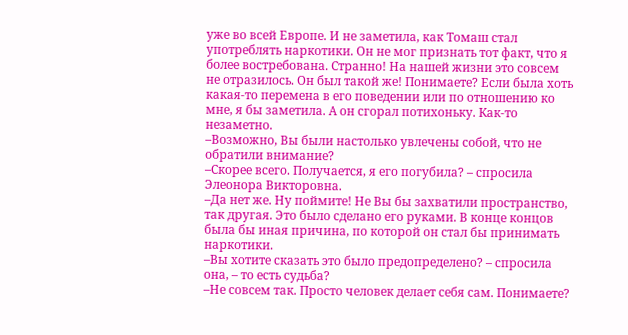уже во всей Европе. И не заметила, как Томаш стал употреблять наркотики. Он не мог признать тот факт, что я более востребована. Странно! На нашей жизни это совсем не отразилось. Он был такой же! Понимаете? Если была хоть какая-то перемена в его поведении или по отношению ко мне, я бы заметила. А он сгорал потихоньку. Как-то незаметно.
–Возможно, Вы были настолько увлечены собой, что не обратили внимание?
–Скорее всего. Получается, я его погубила? – спросила Элеонора Викторовна.
–Да нет же. Ну поймите! Не Вы бы захватили пространство, так другая. Это было сделано его руками. В конце концов была бы иная причина, по которой он стал бы принимать наркотики.
–Вы хотите сказать это было предопределено? – спросила она, – то есть судьба?
–Не совсем так. Просто человек делает себя сам. Понимаете?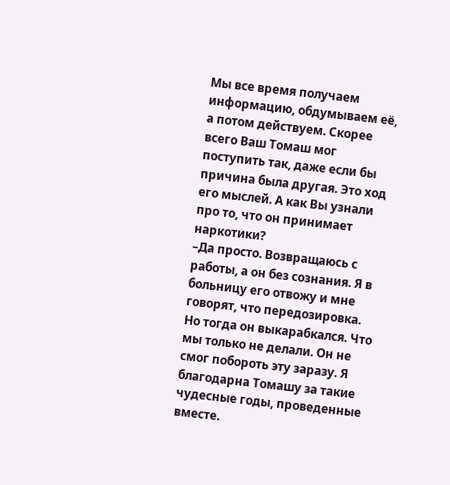Мы все время получаем информацию, обдумываем её, а потом действуем. Скорее всего Ваш Томаш мог поступить так, даже если бы причина была другая. Это ход его мыслей. А как Вы узнали про то, что он принимает наркотики?
–Да просто. Возвращаюсь с работы, а он без сознания. Я в больницу его отвожу и мне говорят, что передозировка. Но тогда он выкарабкался. Что мы только не делали. Он не смог побороть эту заразу. Я благодарна Томашу за такие чудесные годы, проведенные вместе.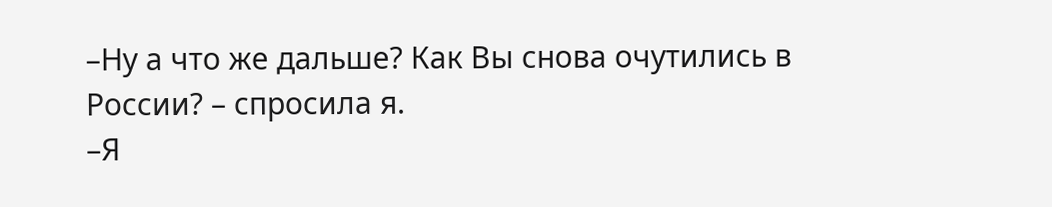–Ну а что же дальше? Как Вы снова очутились в России? – спросила я.
–Я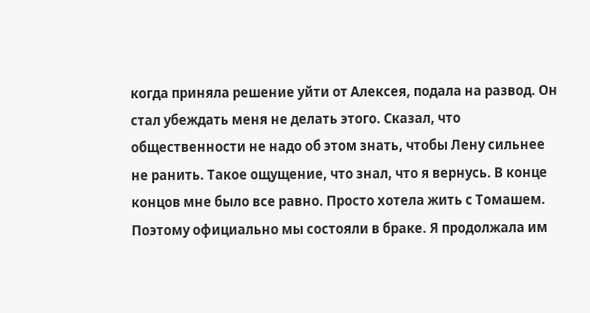когда приняла решение уйти от Алексея, подала на развод. Он стал убеждать меня не делать этого. Сказал, что общественности не надо об этом знать, чтобы Лену сильнее не ранить. Такое ощущение, что знал, что я вернусь. В конце концов мне было все равно. Просто хотела жить с Томашем. Поэтому официально мы состояли в браке. Я продолжала им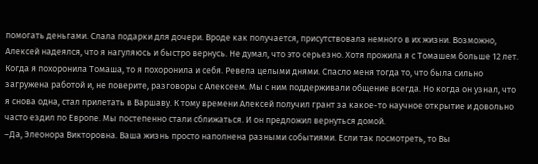помогать деньгами. Слала подарки для дочери. Вроде как получается, присутствовала немного в их жизни. Возможно, Алексей надеялся, что я нагуляюсь и быстро вернусь. Не думал, что это серьезно. Хотя прожила я с Томашем больше 12 лет. Когда я похоронила Томаша, то я похоронила и себя. Ревела целыми днями. Спасло меня тогда то, что была сильно загружена работой и, не поверите, разговоры с Алексеем. Мы с ним поддерживали общение всегда. Но когда он узнал, что я снова одна, стал прилетать в Варшаву. К тому времени Алексей получил грант за какое-то научное открытие и довольно часто ездил по Европе. Мы постепенно стали сближаться. И он предложил вернуться домой.
–Да, Элеонора Викторовна. Ваша жизнь просто наполнена разными событиями. Если так посмотреть, то Вы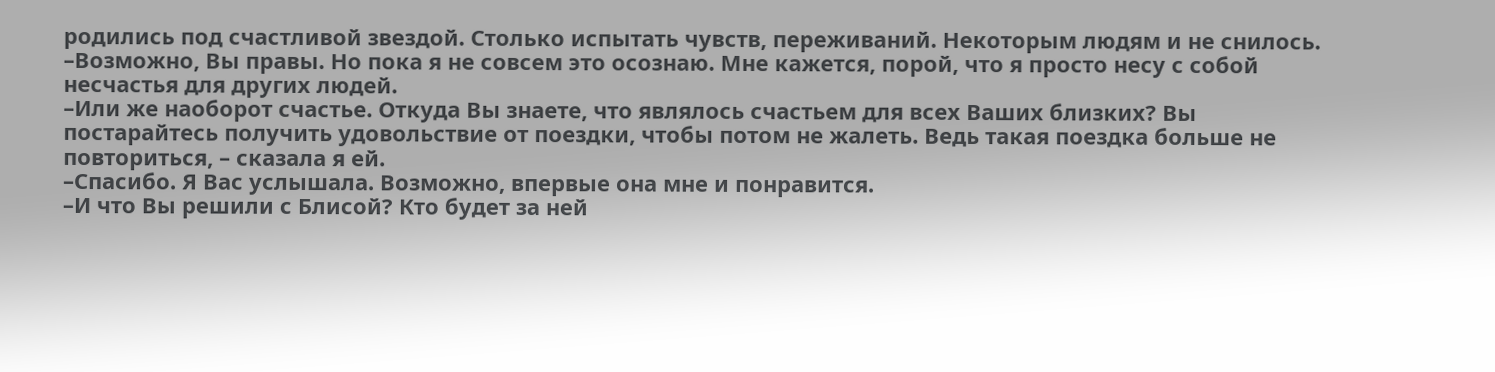родились под счастливой звездой. Столько испытать чувств, переживаний. Некоторым людям и не снилось.
–Возможно, Вы правы. Но пока я не совсем это осознаю. Мне кажется, порой, что я просто несу с собой несчастья для других людей.
–Или же наоборот счастье. Откуда Вы знаете, что являлось счастьем для всех Ваших близких? Вы постарайтесь получить удовольствие от поездки, чтобы потом не жалеть. Ведь такая поездка больше не повториться, – сказала я ей.
–Спасибо. Я Вас услышала. Возможно, впервые она мне и понравится.
–И что Вы решили с Блисой? Кто будет за ней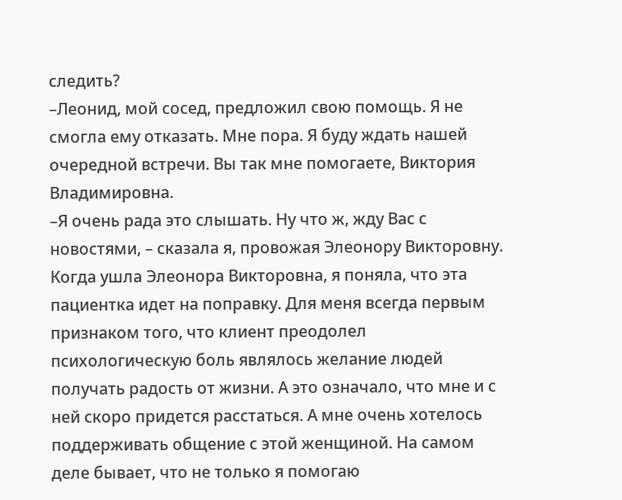следить?
–Леонид, мой сосед, предложил свою помощь. Я не смогла ему отказать. Мне пора. Я буду ждать нашей очередной встречи. Вы так мне помогаете, Виктория Владимировна.
–Я очень рада это слышать. Ну что ж, жду Вас с новостями, – сказала я, провожая Элеонору Викторовну.
Когда ушла Элеонора Викторовна, я поняла, что эта пациентка идет на поправку. Для меня всегда первым признаком того, что клиент преодолел психологическую боль являлось желание людей получать радость от жизни. А это означало, что мне и с ней скоро придется расстаться. А мне очень хотелось поддерживать общение с этой женщиной. На самом деле бывает, что не только я помогаю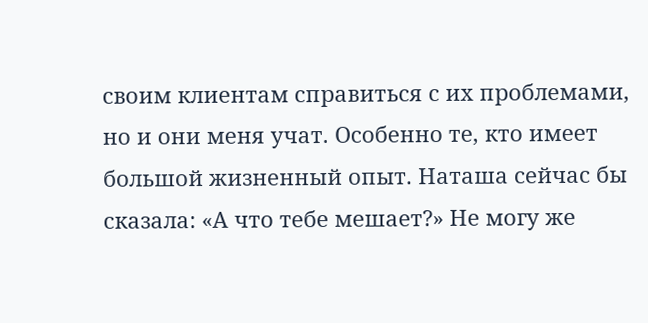своим клиентам справиться с их проблемами, но и они меня учат. Особенно те, кто имеет большой жизненный опыт. Наташа сейчас бы сказала: «А что тебе мешает?» Не могу же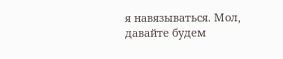я навязываться. Мол, давайте будем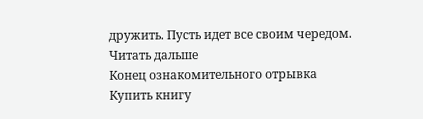дружить. Пусть идет все своим чередом.
Читать дальше
Конец ознакомительного отрывка
Купить книгу